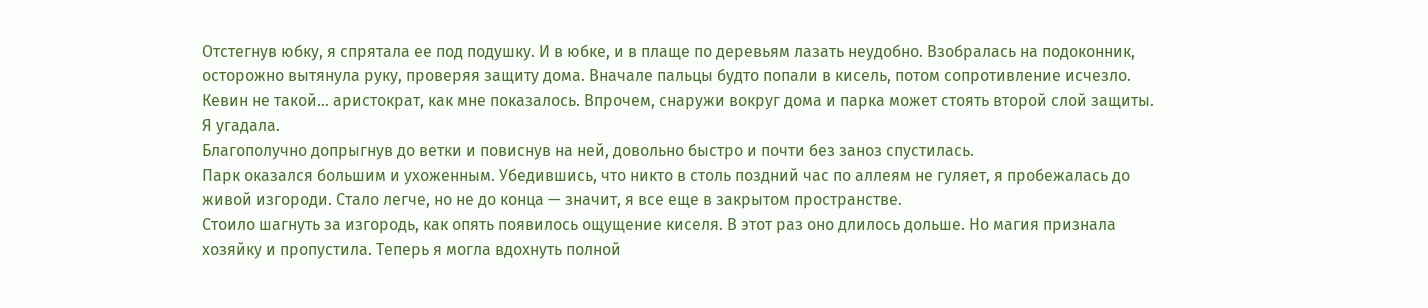Отстегнув юбку, я спрятала ее под подушку. И в юбке, и в плаще по деревьям лазать неудобно. Взобралась на подоконник, осторожно вытянула руку, проверяя защиту дома. Вначале пальцы будто попали в кисель, потом сопротивление исчезло. Кевин не такой… аристократ, как мне показалось. Впрочем, снаружи вокруг дома и парка может стоять второй слой защиты.
Я угадала.
Благополучно допрыгнув до ветки и повиснув на ней, довольно быстро и почти без заноз спустилась.
Парк оказался большим и ухоженным. Убедившись, что никто в столь поздний час по аллеям не гуляет, я пробежалась до живой изгороди. Стало легче, но не до конца — значит, я все еще в закрытом пространстве.
Стоило шагнуть за изгородь, как опять появилось ощущение киселя. В этот раз оно длилось дольше. Но магия признала хозяйку и пропустила. Теперь я могла вдохнуть полной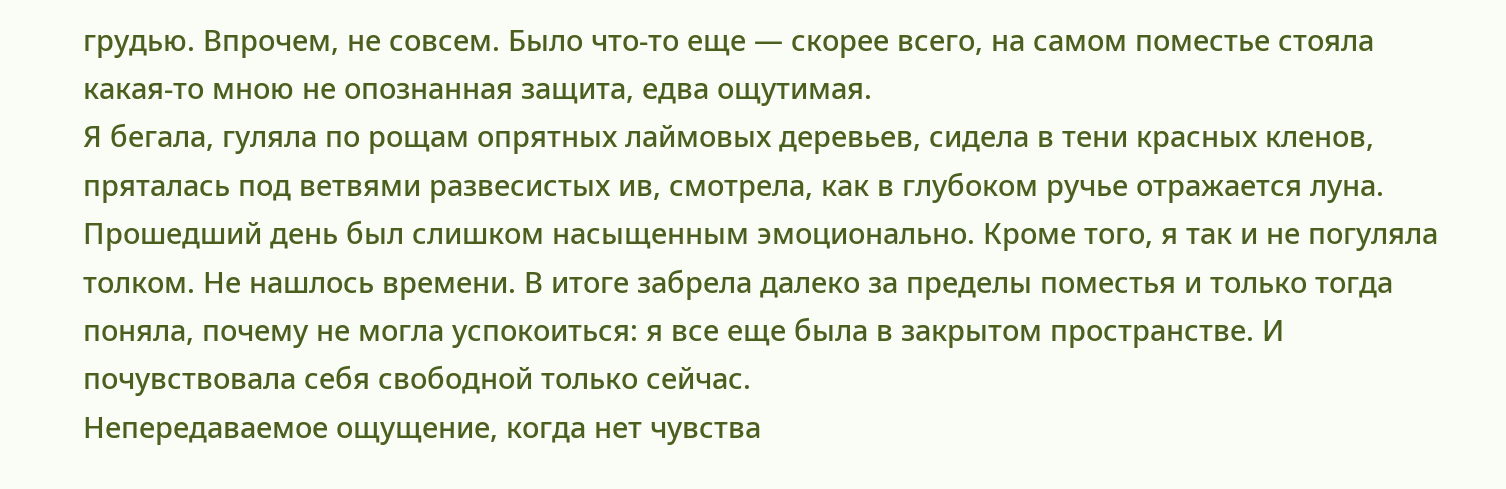грудью. Впрочем, не совсем. Было что-то еще — скорее всего, на самом поместье стояла какая-то мною не опознанная защита, едва ощутимая.
Я бегала, гуляла по рощам опрятных лаймовых деревьев, сидела в тени красных кленов, пряталась под ветвями развесистых ив, смотрела, как в глубоком ручье отражается луна.
Прошедший день был слишком насыщенным эмоционально. Кроме того, я так и не погуляла толком. Не нашлось времени. В итоге забрела далеко за пределы поместья и только тогда поняла, почему не могла успокоиться: я все еще была в закрытом пространстве. И почувствовала себя свободной только сейчас.
Непередаваемое ощущение, когда нет чувства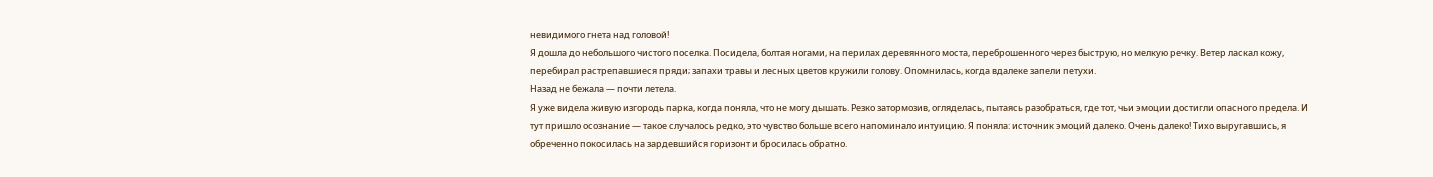невидимого гнета над головой!
Я дошла до небольшого чистого поселка. Посидела, болтая ногами, на перилах деревянного моста, переброшенного через быструю, но мелкую речку. Ветер ласкал кожу, перебирал растрепавшиеся пряди; запахи травы и лесных цветов кружили голову. Опомнилась, когда вдалеке запели петухи.
Назад не бежала — почти летела.
Я уже видела живую изгородь парка, когда поняла, что не могу дышать. Резко затормозив, огляделась, пытаясь разобраться, где тот, чьи эмоции достигли опасного предела. И тут пришло осознание — такое случалось редко, это чувство больше всего напоминало интуицию. Я поняла: источник эмоций далеко. Очень далеко! Тихо выругавшись, я обреченно покосилась на зардевшийся горизонт и бросилась обратно.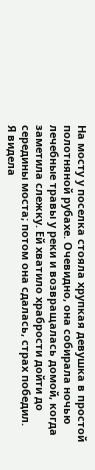На мосту у поселка стояла хрупкая девушка в простой полотняной рубахе. Очевидно, она собирала ночью лечебные травы у реки и возвращалась домой, когда заметила слежку. Ей хватило храбрости дойти до середины моста; потом она сдалась, страх победил.
Я видела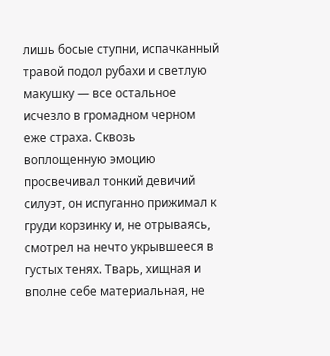лишь босые ступни, испачканный травой подол рубахи и светлую макушку — все остальное исчезло в громадном черном еже страха. Сквозь воплощенную эмоцию просвечивал тонкий девичий силуэт, он испуганно прижимал к груди корзинку и, не отрываясь, смотрел на нечто укрывшееся в густых тенях. Тварь, хищная и вполне себе материальная, не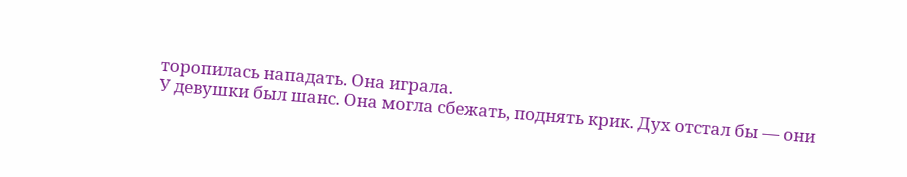торопилась нападать. Она играла.
У девушки был шанс. Она могла сбежать, поднять крик. Дух отстал бы — они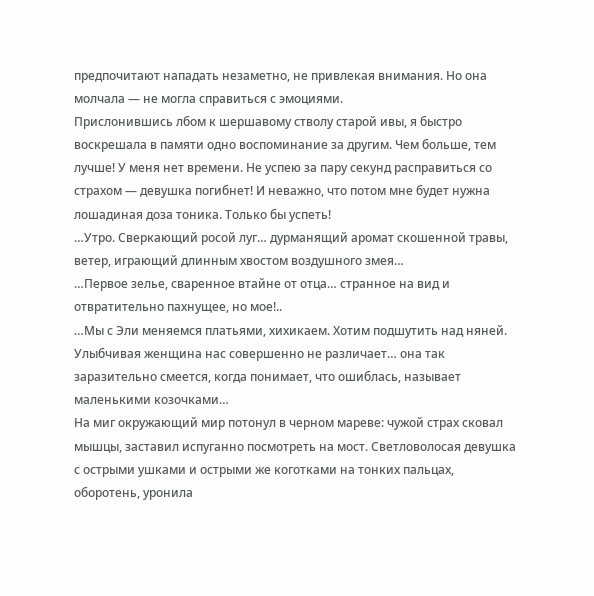предпочитают нападать незаметно, не привлекая внимания. Но она молчала — не могла справиться с эмоциями.
Прислонившись лбом к шершавому стволу старой ивы, я быстро воскрешала в памяти одно воспоминание за другим. Чем больше, тем лучше! У меня нет времени. Не успею за пару секунд расправиться со страхом — девушка погибнет! И неважно, что потом мне будет нужна лошадиная доза тоника. Только бы успеть!
…Утро. Сверкающий росой луг… дурманящий аромат скошенной травы, ветер, играющий длинным хвостом воздушного змея…
…Первое зелье, сваренное втайне от отца… странное на вид и отвратительно пахнущее, но мое!..
…Мы с Эли меняемся платьями, хихикаем. Хотим подшутить над няней. Улыбчивая женщина нас совершенно не различает… она так заразительно смеется, когда понимает, что ошиблась, называет маленькими козочками…
На миг окружающий мир потонул в черном мареве: чужой страх сковал мышцы, заставил испуганно посмотреть на мост. Светловолосая девушка с острыми ушками и острыми же коготками на тонких пальцах, оборотень, уронила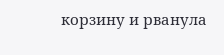корзину и рванула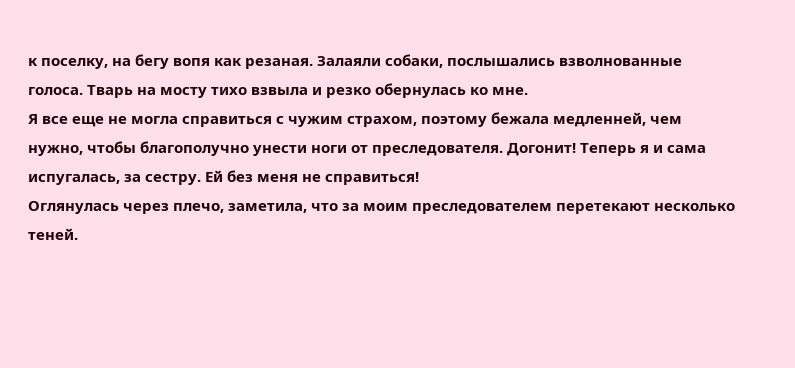к поселку, на бегу вопя как резаная. Залаяли собаки, послышались взволнованные голоса. Тварь на мосту тихо взвыла и резко обернулась ко мне.
Я все еще не могла справиться с чужим страхом, поэтому бежала медленней, чем нужно, чтобы благополучно унести ноги от преследователя. Догонит! Теперь я и сама испугалась, за сестру. Ей без меня не справиться!
Оглянулась через плечо, заметила, что за моим преследователем перетекают несколько теней.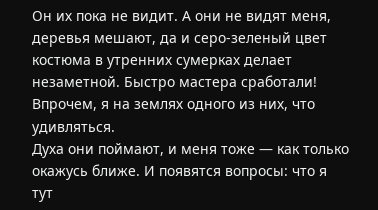Он их пока не видит. А они не видят меня, деревья мешают, да и серо-зеленый цвет костюма в утренних сумерках делает незаметной. Быстро мастера сработали! Впрочем, я на землях одного из них, что удивляться.
Духа они поймают, и меня тоже — как только окажусь ближе. И появятся вопросы: что я тут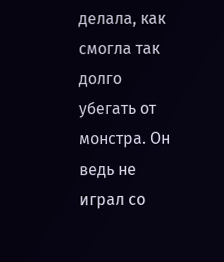делала, как смогла так долго убегать от монстра. Он ведь не играл со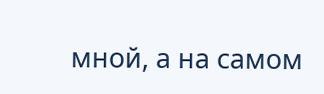мной, а на самом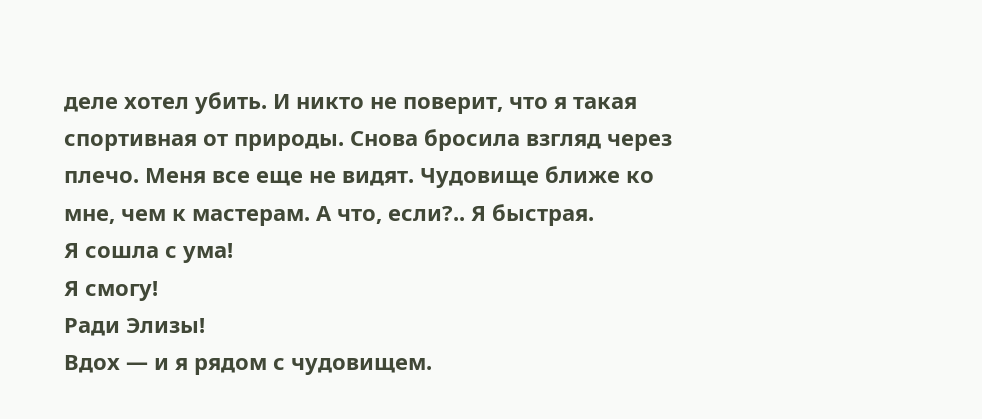деле хотел убить. И никто не поверит, что я такая спортивная от природы. Снова бросила взгляд через плечо. Меня все еще не видят. Чудовище ближе ко мне, чем к мастерам. А что, если?.. Я быстрая.
Я сошла с ума!
Я смогу!
Ради Элизы!
Вдох — и я рядом с чудовищем.